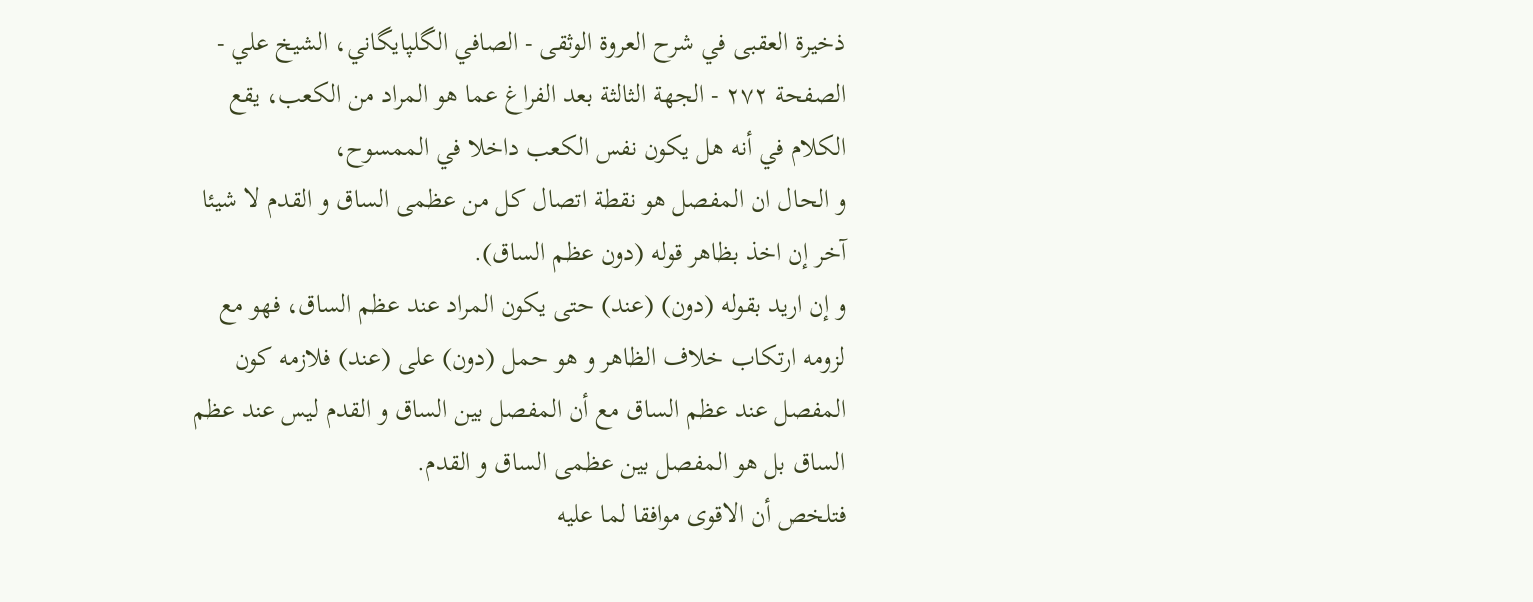ذخيرة العقبى في شرح العروة الوثقى - الصافي الگلپايگاني، الشيخ علي - الصفحة ٢٧٢ - الجهة الثالثة بعد الفراغ عما هو المراد من الكعب، يقع الكلام في أنه هل يكون نفس الكعب داخلا في الممسوح،
و الحال ان المفصل هو نقطة اتصال كل من عظمى الساق و القدم لا شيئا آخر إن اخذ بظاهر قوله (دون عظم الساق).
و إن اريد بقوله (دون) (عند) حتى يكون المراد عند عظم الساق، فهو مع لزومه ارتكاب خلاف الظاهر و هو حمل (دون) على (عند) فلازمه كون المفصل عند عظم الساق مع أن المفصل بين الساق و القدم ليس عند عظم الساق بل هو المفصل بين عظمى الساق و القدم.
فتلخص أن الاقوى موافقا لما عليه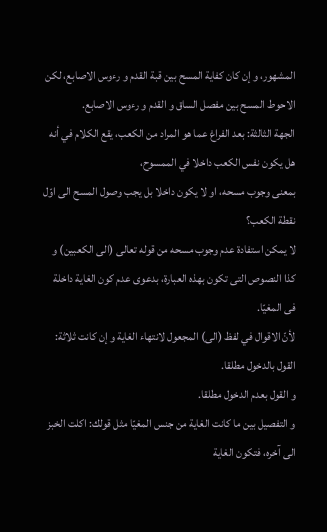المشهور، و إن كان كفاية المسح بين قبة القدم و رءوس الاصابع، لكن الاحوط المسح بين مفصل الساق و القدم و رءوس الاصابع.
الجهة الثالثة: بعد الفراغ عما هو المراد من الكعب، يقع الكلام في أنه هل يكون نفس الكعب داخلا في الممسوح،
بمعنى وجوب مسحه، او لا يكون داخلا بل يجب وصول المسح الى اوّل نقطة الكعب؟
لا يمكن استفادة عدم وجوب مسحه من قوله تعالى (الى الكعبين) و كذا النصوص التى تكون بهذه العبارة، بدعوى عدم كون الغاية داخلة فى المغيّا.
لأنّ الاقوال في لفظ (الى) المجعول لانتهاء الغاية و إن كانت ثلاثة:
القول بالدخول مطلقا.
و القول بعدم الدخول مطلقا.
و التفصيل بين ما كانت الغاية من جنس المغيّا مثل قولك: اكلت الخبز الى آخره، فتكون الغاية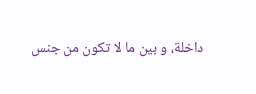داخلة، و بين ما لا تكون من جنس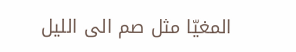المغيّا مثل صم الى الليل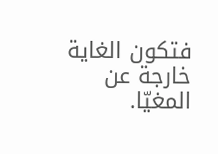فتكون الغاية خارجة عن المغيّا.